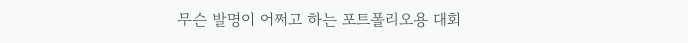무슨 발명이 어쩌고 하는 포트폴리오용 대회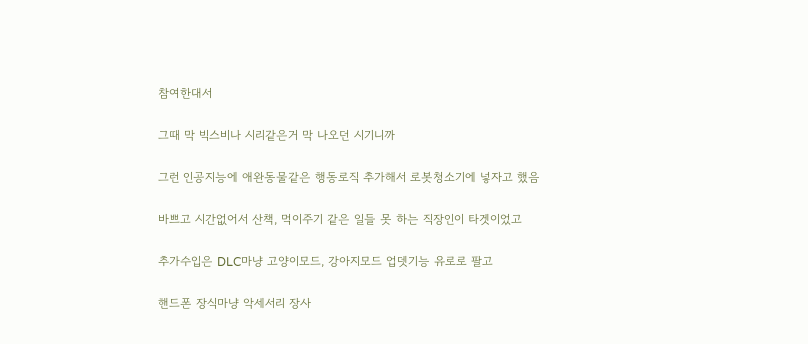참여한대서

그때 막 빅스비나 시리같은거 막 나오던 시기니까

그런 인공지능에 애완동물같은 행동로직 추가해서 로봇청소기에 넣자고 했음

바쁘고 시간없어서 산책, 먹이주기 같은 일들 못 하는 직장인이 타겟이었고

추가수입은 DLC마냥 고양이모드, 강아지모드 업뎃기능 유로로 팔고

핸드폰 장식마냥 악세서리 장사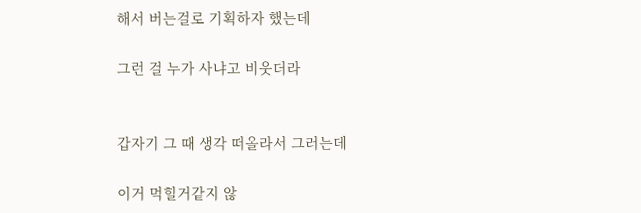해서 버는걸로 기획하자 했는데

그런 걸 누가 사냐고 비웃더라


갑자기 그 때 생각 떠올라서 그러는데

이거 먹힐거같지 않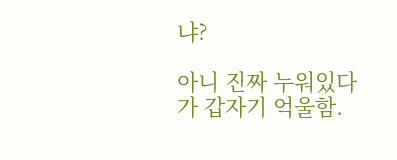냐?

아니 진짜 누워있다가 갑자기 억울함.